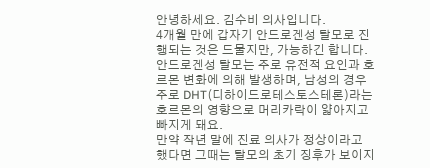안녕하세요. 김수비 의사입니다.
4개월 만에 갑자기 안드로겐성 탈모로 진행되는 것은 드물지만, 가능하긴 합니다. 안드로겐성 탈모는 주로 유전적 요인과 호르몬 변화에 의해 발생하며, 남성의 경우 주로 DHT(디하이드로테스토스테론)라는 호르몬의 영향으로 머리카락이 얇아지고 빠지게 돼요.
만약 작년 말에 진료 의사가 정상이라고 했다면 그때는 탈모의 초기 징후가 보이지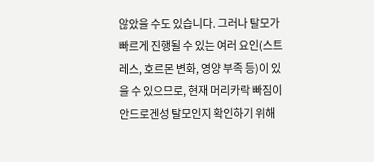않았을 수도 있습니다. 그러나 탈모가 빠르게 진행될 수 있는 여러 요인(스트레스, 호르몬 변화, 영양 부족 등)이 있을 수 있으므로, 현재 머리카락 빠짐이 안드로겐성 탈모인지 확인하기 위해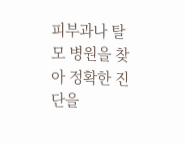피부과나 탈모 병원을 찾아 정확한 진단을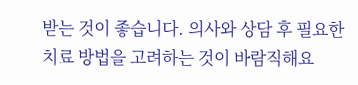받는 것이 좋습니다. 의사와 상담 후 필요한 치료 방법을 고려하는 것이 바람직해요